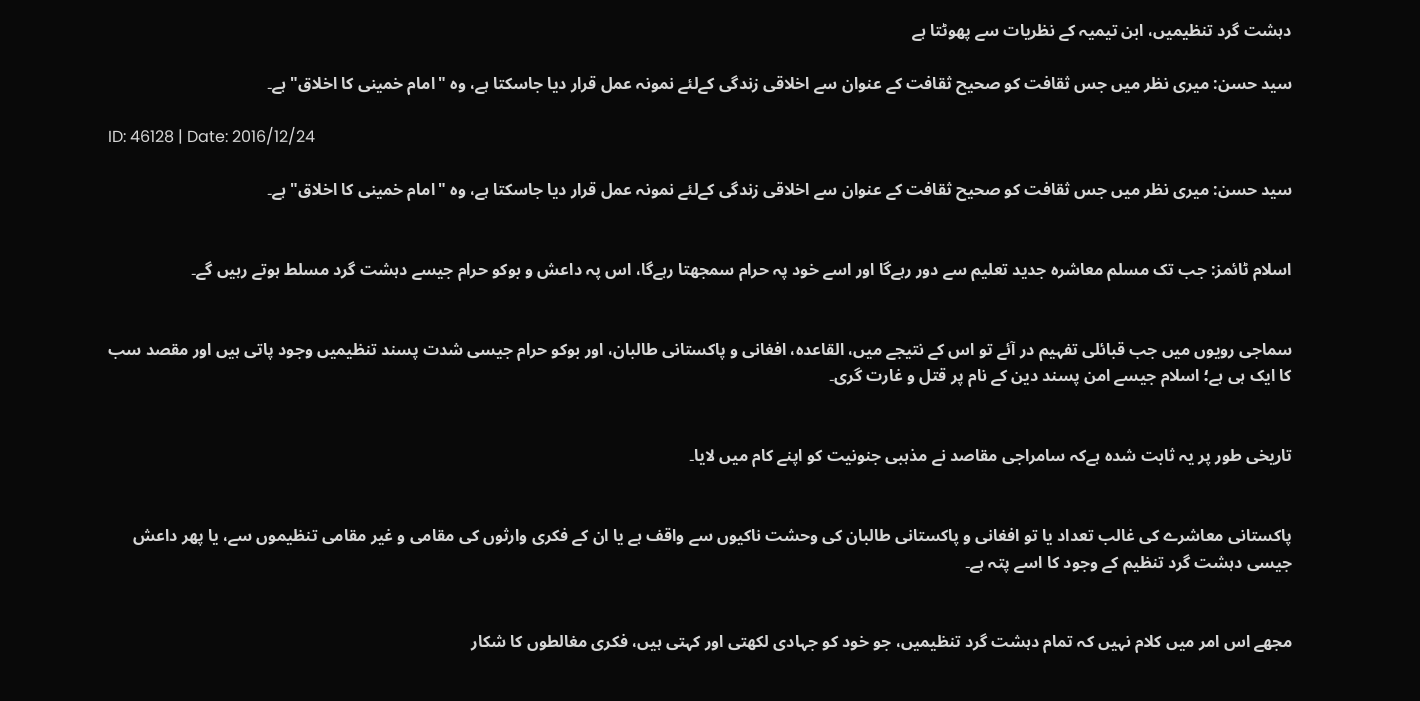دہشت گرد تنظیمیں، ابن تیمیہ کے نظریات سے پھوٹتا ہے

سید حسن: میری نظر میں جس ثقافت کو صحیح ثقافت کے عنوان سے اخلاقی زندگی کےلئے نمونہ عمل قرار دیا جاسکتا ہے، وہ "امام خمینی کا اخلاق" ہے۔

ID: 46128 | Date: 2016/12/24

سید حسن: میری نظر میں جس ثقافت کو صحیح ثقافت کے عنوان سے اخلاقی زندگی کےلئے نمونہ عمل قرار دیا جاسکتا ہے، وہ "امام خمینی کا اخلاق" ہے۔


اسلام ٹائمز: جب تک مسلم معاشرہ جدید تعلیم سے دور رہےگا اور اسے خود پہ حرام سمجھتا رہےگا، اس پہ داعش و بوکو حرام جیسے دہشت گرد مسلط ہوتے رہیں گے۔


سماجی رویوں میں جب قبائلی تفہیم در آئے تو اس کے نتیجے میں، القاعدہ، افغانی و پاکستانی طالبان، اور بوکو حرام جیسی شدت پسند تنظیمیں وجود پاتی ہیں اور مقصد سب کا ایک ہی ہے؛ اسلام جیسے امن پسند دین کے نام پر قتل و غارت گری۔


تاریخی طور پر یہ ثابت شدہ ہےکہ سامراجی مقاصد نے مذہبی جنونیت کو اپنے کام میں لایا۔


پاکستانی معاشرے کی غالب تعداد یا تو افغانی و پاکستانی طالبان کی وحشت ناکیوں سے واقف ہے یا ان کے فکری وارثوں کی مقامی و غیر مقامی تنظیموں سے، یا پھر داعش جیسی دہشت گرد تنظیم کے وجود کا اسے پتہ ہے۔


مجھے اس امر میں کلام نہیں کہ تمام دہشت گرد تنظیمیں، جو خود کو جہادی لکھتی اور کہتی ہیں، فکری مغالطوں کا شکار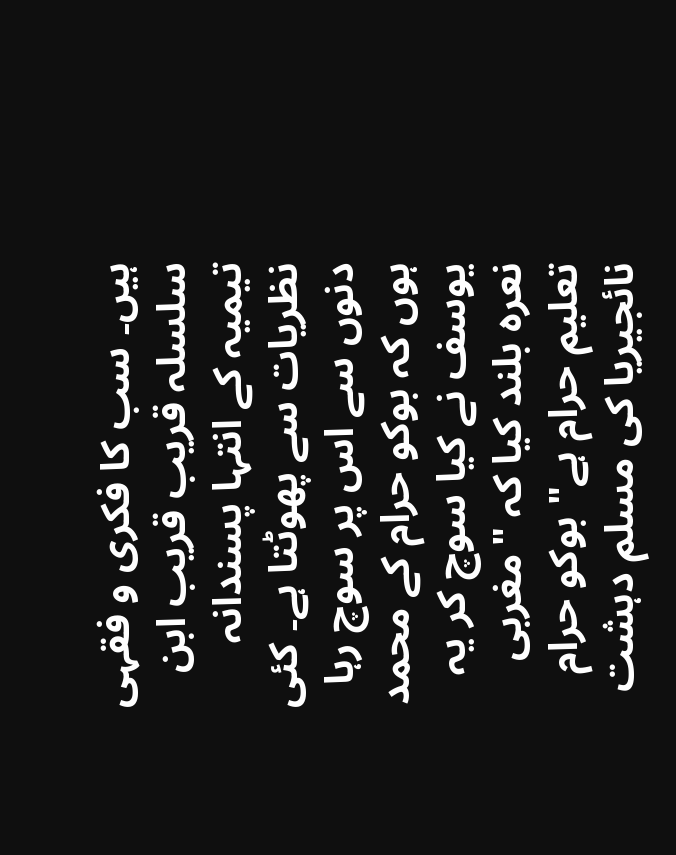ہیں۔ سب کا فکری و فقہی سلسلہ قریب قریب ابن تیمیہ کے انتہا پسندانہ نظریات سے پھوٹتا ہے۔ کئی دنوں سے اس پر سوچ رہا ہوں کہ بوکو حرام کے محمد یوسف نے کیا سوچ کر یہ نعرہ بلند کیا کہ "مغربی تعلیم حرام ہے" بوکو حرام نائجیریا کی مسلم دہشت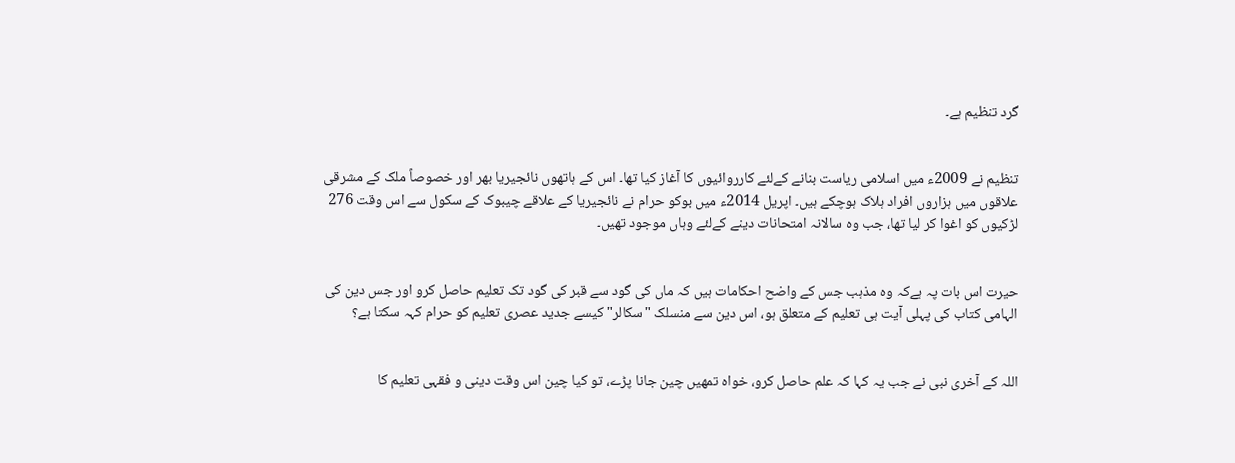گرد تنظیم ہے۔


تنظیم نے 2009ء میں اسلامی ریاست بنانے کےلئے کارروائیوں کا آغاز کیا تھا۔ اس کے ہاتھوں نائجیریا بھر اور خصوصاً ملک کے مشرقی علاقوں میں ہزاروں افراد ہلاک ہوچکے ہیں۔ اپریل 2014ء میں بوکو حرام نے نائجیریا کے علاقے چیبوک کے سکول سے اس وقت 276 لڑکیوں کو اغوا کر لیا تھا، جب وہ سالانہ امتحانات دینے کےلئے وہاں موجود تھیں۔


حیرت اس بات پہ ہےکہ وہ مذہب جس کے واضح احکامات ہیں کہ ماں کی گود سے قبر کی گود تک تعلیم حاصل کرو اور جس دین کی الہامی کتاب کی پہلی آیت ہی تعلیم کے متعلق ہو، اس دین سے منسلک "سکالر" کیسے جدید عصری تعلیم کو حرام کہہ سکتا ہے؟


اللہ کے آخری نبی نے جب یہ کہا کہ علم حاصل کرو، خواہ تمھیں چین جانا پڑے، تو کیا چین اس وقت دینی و فقہی تعلیم کا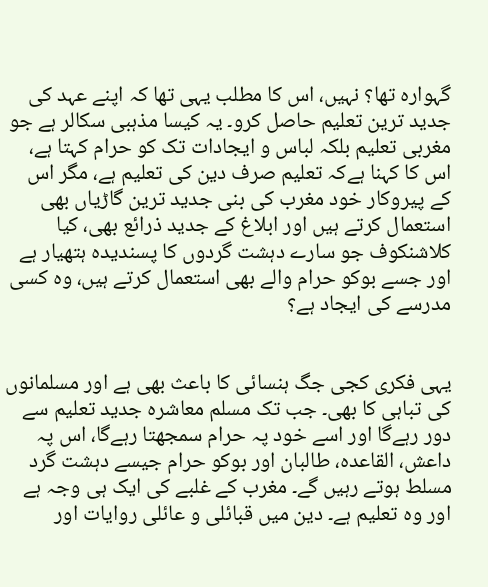گہوارہ تھا؟ نہیں، اس کا مطلب یہی تھا کہ اپنے عہد کی جدید ترین تعلیم حاصل کرو۔ یہ کیسا مذہبی سکالر ہے جو مغربی تعلیم بلکہ لباس و ایجادات تک کو حرام کہتا ہے، اس کا کہنا ہےکہ تعلیم صرف دین کی تعلیم ہے، مگر اس کے پیروکار خود مغرب کی بنی جدید ترین گاڑیاں بھی استعمال کرتے ہیں اور ابلاغ کے جدید ذرائع بھی، کیا کلاشنکوف جو سارے دہشت گردوں کا پسندیدہ ہتھیار ہے اور جسے بوکو حرام والے بھی استعمال کرتے ہیں، وہ کسی مدرسے کی ایجاد ہے؟


یہی فکری کجی جگ ہنسائی کا باعث بھی ہے اور مسلمانوں کی تباہی کا بھی۔ جب تک مسلم معاشرہ جدید تعلیم سے دور رہےگا اور اسے خود پہ حرام سمجھتا رہےگا، اس پہ داعش، القاعدہ، طالبان اور بوکو حرام جیسے دہشت گرد مسلط ہوتے رہیں گے۔ مغرب کے غلبے کی ایک ہی وجہ ہے اور وہ تعلیم ہے۔ دین میں قبائلی و عائلی روایات اور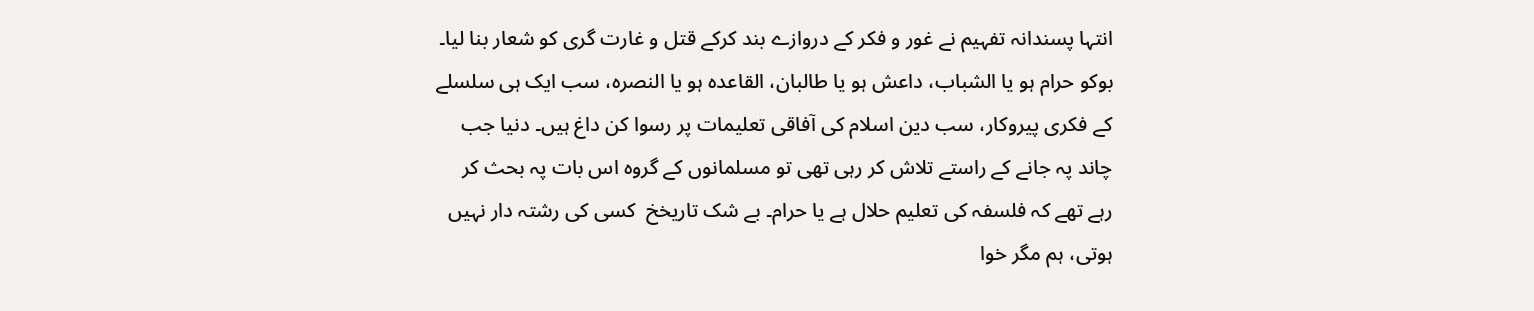انتہا پسندانہ تفہیم نے غور و فکر کے دروازے بند کرکے قتل و غارت گری کو شعار بنا لیا۔ بوکو حرام ہو یا الشباب، داعش ہو یا طالبان، القاعدہ ہو یا النصرہ، سب ایک ہی سلسلے کے فکری پیروکار، سب دین اسلام کی آفاقی تعلیمات پر رسوا کن داغ ہیں۔ دنیا جب چاند پہ جانے کے راستے تلاش کر رہی تھی تو مسلمانوں کے گروہ اس بات پہ بحث کر رہے تھے کہ فلسفہ کی تعلیم حلال ہے یا حرام۔ بے شک تاریخخ  کسی کی رشتہ دار نہیں ہوتی، ہم مگر خوا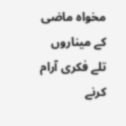مخواہ ماضی کے میناروں تلے فکری آرام کرنے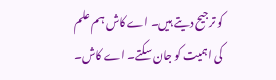کو ترجیح دیتے ہیں۔ اے کاش ہم علم کی اہمیت کو جان سکتے۔ اے کاش۔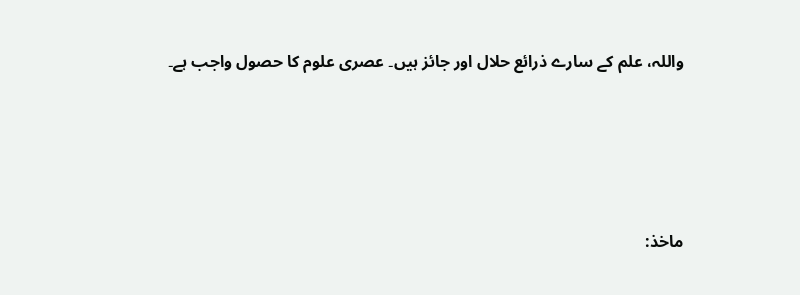واللہ، علم کے سارے ذرائع حلال اور جائز ہیں۔ عصری علوم کا حصول واجب ہے۔





ماخذ: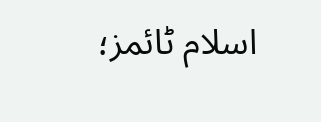اسلام ٹائمز؛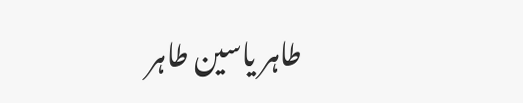طاہر یاسین طاہر